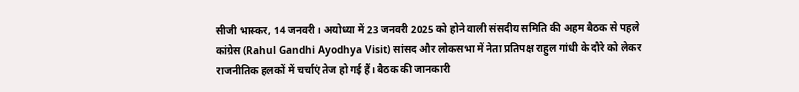सीजी भास्कर, 14 जनवरी। अयोध्या में 23 जनवरी 2025 को होने वाली संसदीय समिति की अहम बैठक से पहले कांग्रेस (Rahul Gandhi Ayodhya Visit) सांसद और लोकसभा में नेता प्रतिपक्ष राहुल गांधी के दौरे को लेकर राजनीतिक हलकों में चर्चाएं तेज हो गई हैं। बैठक की जानकारी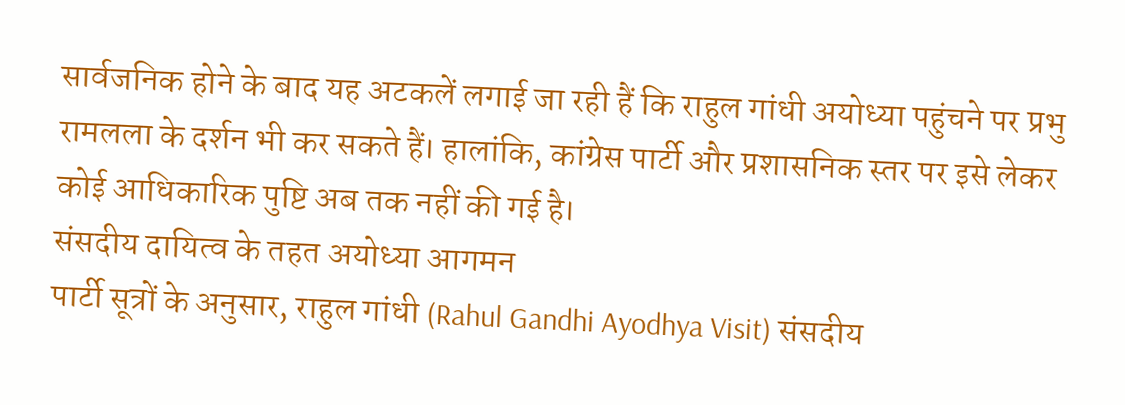सार्वजनिक होने के बाद यह अटकलें लगाई जा रही हैं कि राहुल गांधी अयोध्या पहुंचने पर प्रभु रामलला के दर्शन भी कर सकते हैं। हालांकि, कांग्रेस पार्टी और प्रशासनिक स्तर पर इसे लेकर कोई आधिकारिक पुष्टि अब तक नहीं की गई है।
संसदीय दायित्व के तहत अयोध्या आगमन
पार्टी सूत्रों के अनुसार, राहुल गांधी (Rahul Gandhi Ayodhya Visit) संसदीय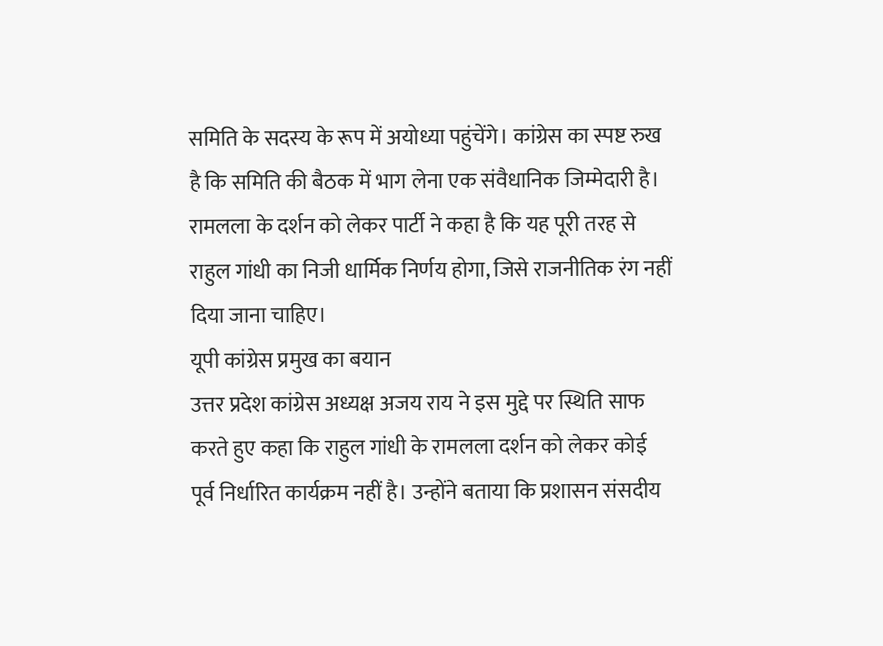समिति के सदस्य के रूप में अयोध्या पहुंचेंगे। कांग्रेस का स्पष्ट रुख है कि समिति की बैठक में भाग लेना एक संवैधानिक जिम्मेदारी है। रामलला के दर्शन को लेकर पार्टी ने कहा है कि यह पूरी तरह से राहुल गांधी का निजी धार्मिक निर्णय होगा, जिसे राजनीतिक रंग नहीं दिया जाना चाहिए।
यूपी कांग्रेस प्रमुख का बयान
उत्तर प्रदेश कांग्रेस अध्यक्ष अजय राय ने इस मुद्दे पर स्थिति साफ करते हुए कहा कि राहुल गांधी के रामलला दर्शन को लेकर कोई पूर्व निर्धारित कार्यक्रम नहीं है। उन्होंने बताया कि प्रशासन संसदीय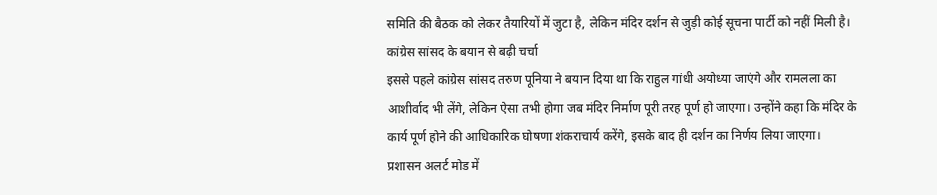समिति की बैठक को लेकर तैयारियों में जुटा है, लेकिन मंदिर दर्शन से जुड़ी कोई सूचना पार्टी को नहीं मिली है।
कांग्रेस सांसद के बयान से बढ़ी चर्चा
इससे पहले कांग्रेस सांसद तरुण पूनिया ने बयान दिया था कि राहुल गांधी अयोध्या जाएंगे और रामलला का आशीर्वाद भी लेंगे, लेकिन ऐसा तभी होगा जब मंदिर निर्माण पूरी तरह पूर्ण हो जाएगा। उन्होंने कहा कि मंदिर के कार्य पूर्ण होने की आधिकारिक घोषणा शंकराचार्य करेंगे, इसके बाद ही दर्शन का निर्णय लिया जाएगा।
प्रशासन अलर्ट मोड में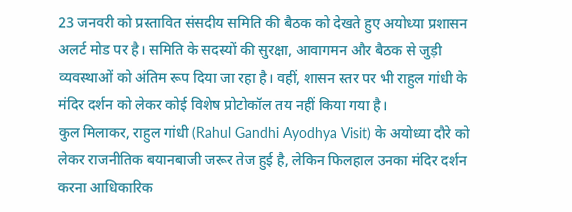23 जनवरी को प्रस्तावित संसदीय समिति की बैठक को देखते हुए अयोध्या प्रशासन अलर्ट मोड पर है। समिति के सदस्यों की सुरक्षा, आवागमन और बैठक से जुड़ी व्यवस्थाओं को अंतिम रूप दिया जा रहा है। वहीं, शासन स्तर पर भी राहुल गांधी के मंदिर दर्शन को लेकर कोई विशेष प्रोटोकॉल तय नहीं किया गया है।
कुल मिलाकर, राहुल गांधी (Rahul Gandhi Ayodhya Visit) के अयोध्या दौरे को लेकर राजनीतिक बयानबाजी जरूर तेज हुई है, लेकिन फिलहाल उनका मंदिर दर्शन करना आधिकारिक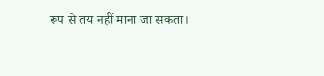रूप से तय नहीं माना जा सकता।